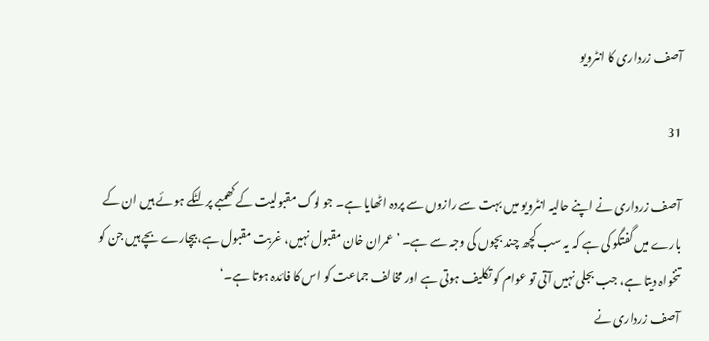آصف زرداری کا انٹرویو

31

آصف زرداری نے اپنے حالیہ انٹرویو میں بہت سے رازوں سے پردہ اٹھایا ہے۔ جو لوگ مقبولیت کے کھمبے پر لٹکے ہوئے ہیں ان کے بارے میں گفتگو کی ہے کہ یہ سب کچھ چند بچوں کی وجہ سے ہے۔ ’عمران خان مقبول نہیں، غربت مقبول ہے، بیچارے بچے ہیں جن کو تنخواہ دیتا ہے، جب بجلی نہیں آتی تو عوام کو تکلیف ہوتی ہے اور مخالف جماعت کو اس کا فائدہ ہوتا ہے۔‘
آصف زرداری نے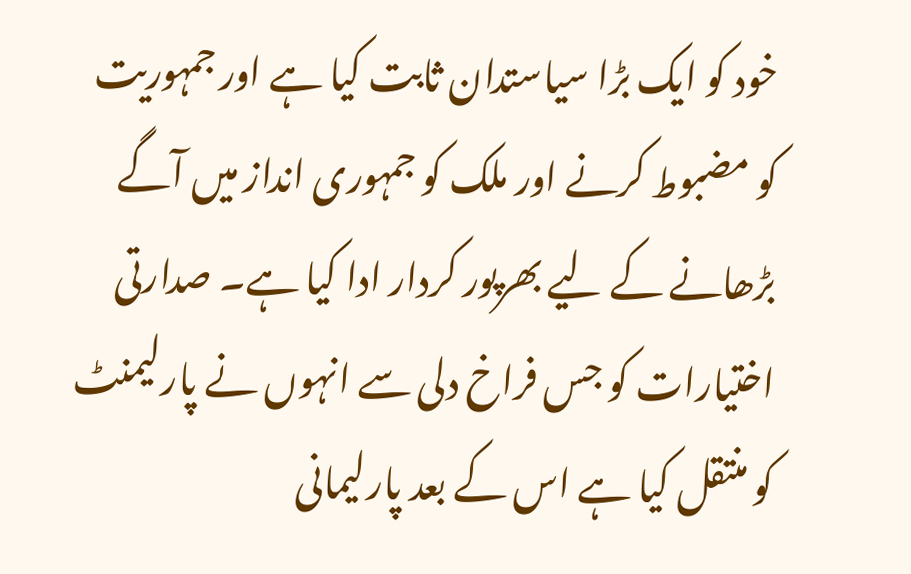خود کو ایک بڑا سیاستدان ثابت کیا ہے اور جمہوریت کو مضبوط کرنے اور ملک کو جمہوری انداز میں آگے بڑھانے کے لیے بھرپور کردار ادا کیا ہے۔ صدارتی اختیارات کو جس فراخ دلی سے انہوں نے پارلیمنٹ کو منتقل کیا ہے اس کے بعد پارلیمانی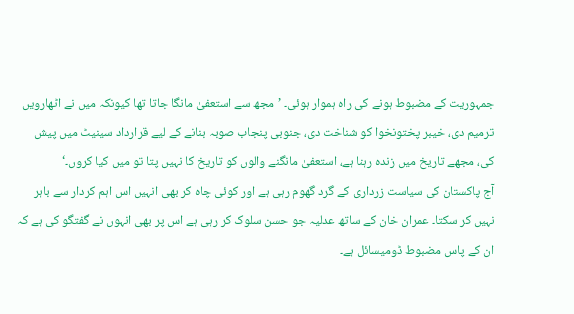جمہوریت کے مضبوط ہونے کی راہ ہموار ہوئی۔ ’مجھ سے استعفیٰ مانگا جاتا تھا کیونکہ میں نے اٹھارویں ترمیم دی، خیبر پختونخوا کو شناخت دی، جنوبی پنجاب صوبہ بنانے کے لیے قرارداد سینیٹ میں پیش کی، مجھے تاریخ میں زندہ رہنا ہے، استعفیٰ مانگنے والوں کو تاریخ کا نہیں پتا تو میں کیا کروں۔‘
آج پاکستان کی سیاست زرداری کے گرد گھوم رہی ہے اور کوئی چاہ کر بھی انہیں اس اہم کردار سے باہر نہیں کر سکتا۔ عمران خان کے ساتھ عدلیہ جو حسن سلوک کر رہی ہے اس پر بھی انہوں نے گفتگو کی ہے کہ ان کے پاس مضبوط ڈومیسائل ہے۔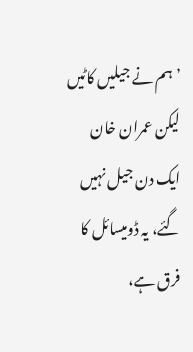’ہم نے جیلیں کاٹیں لیکن عمران خان ایک دن جیل نہیں گئے، یہ ڈومیسائل کا فرق ہے،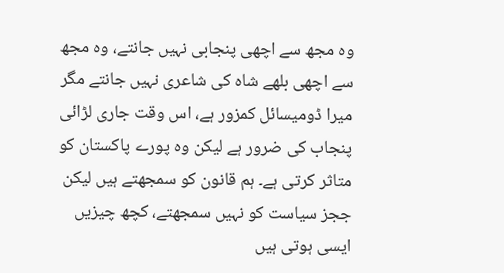وہ مجھ سے اچھی پنجابی نہیں جانتے، وہ مجھ سے اچھی بلھے شاہ کی شاعری نہیں جانتے مگر میرا ڈومیسائل کمزور ہے، اس وقت جاری لڑائی پنجاب کی ضرور ہے لیکن وہ پورے پاکستان کو متاثر کرتی ہے۔ ہم قانون کو سمجھتے ہیں لیکن ججز سیاست کو نہیں سمجھتے، کچھ چیزیں ایسی ہوتی ہیں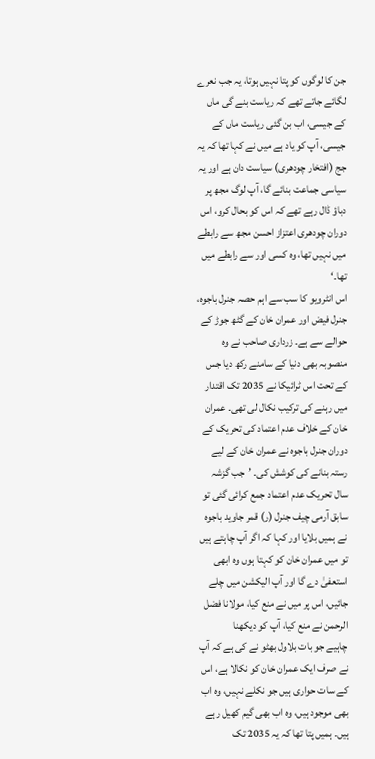جن کا لوگوں کو پتا نہیں ہوتا، یہ جب نعرے لگائے جاتے تھے کہ ریاست بنے گی ماں کے جیسی، اب بن گئی ریاست ماں کے جیسی، آپ کو یاد ہے میں نے کہا تھا کہ یہ جج (افتخار چودھری) سیاست دان ہے اور یہ سیاسی جماعت بنائے گا، آپ لوگ مجھ پر دباؤ ڈال رہے تھے کہ اس کو بحال کرو، اس دوران چودھری اعتزاز احسن مجھ سے رابطے میں نہیں تھا، وہ کسی اور سے رابطے میں تھا۔‘
اس انٹرویو کا سب سے اہم حصہ جنرل باجوہ، جنرل فیض اور عمران خان کے گٹھ جوڑ کے حوالے سے ہے۔ زرداری صاحب نے وہ منصوبہ بھی دنیا کے سامنے رکھ دیا جس کے تحت اس ٹرائیکا نے 2035 تک اقتدار میں رہنے کی ترکیب نکال لی تھی۔ عمران خان کے خلاف عدم اعتماد کی تحریک کے دوران جنرل باجوہ نے عمران خان کے لیے رستہ بنانے کی کوشش کی۔ ’جب گزشہ سال تحریک عدم اعتماد جمع کرائی گئی تو سابق آرمی چیف جنرل (ر) قمر جاوید باجوہ نے ہمیں بلایا اور کہا کہ اگر آپ چاہتے ہیں تو میں عمران خان کو کہتا ہوں وہ ابھی استعفیٰ دے گا اور آپ الیکشن میں چلے جائیں، اس پر میں نے منع کیا، مولانا فضل الرحمن نے منع کیا، آپ کو دیکھنا
چاہیے جو بات بلاول بھٹو نے کی ہے کہ آپ نے صرف ایک عمران خان کو نکالا ہے، اس کے سات حواری ہیں جو نکلے نہیں، وہ اب بھی موجود ہیں، وہ اب بھی گیم کھیل رہے ہیں۔ ہمیں پتا تھا کہ یہ 2035 تک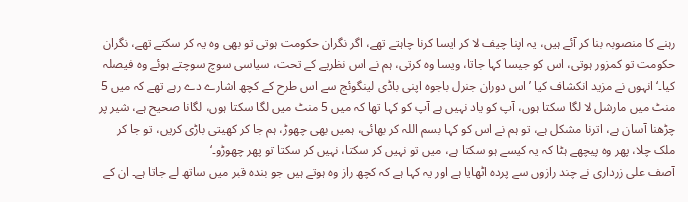رہنے کا منصوبہ بنا کر آئے ہیں، یہ اپنا چیف لا کر ایسا کرنا چاہتے تھے، اگر نگران حکومت ہوتی تو بھی وہ یہ کر سکتے تھے، نگران حکومت تو کمزور ہوتی، اس کو جیسا کہا جاتا، ویسا وہ کرتی، ہم نے اس نظریے کے تحت، سیاسی سوچ سوچتے ہوئے وہ فیصلہ کیا۔‘ انہوں نے مزید انکشاف کیا ’اس دوران جنرل باجوہ اپنی باڈی لینگوئج سے اس طرح کے کچھ اشارے دے رہے تھے کہ میں 5 منٹ میں مارشل لا لگا سکتا ہوں، آپ کو یاد نہیں ہے آپ کو کہا تھا کہ میں 5 منٹ میں لگا سکتا ہوں، لگانا صحیح ہے، شیر پر چڑھنا آسان ہے، اترنا مشکل ہے، تو ہم نے اس کو کہا بسم اللہ کر بھائی، ہمیں بھی چھوڑ، ہم جا کر کھیتی باڑی کریں، تو جا کر ملک چلا، پھر وہ پیچھے ہٹا کہ یہ کیسے ہو سکتا ہے، میں تو نہیں کر سکتا، نہیں کر سکتا تو پھر چھوڑو۔‘
آصف علی زرداری نے چند رازوں سے پردہ اٹھایا ہے اور یہ کہا ہے کہ کچھ راز وہ ہوتے ہیں جو بندہ قبر میں ساتھ لے جاتا ہے۔ ان کے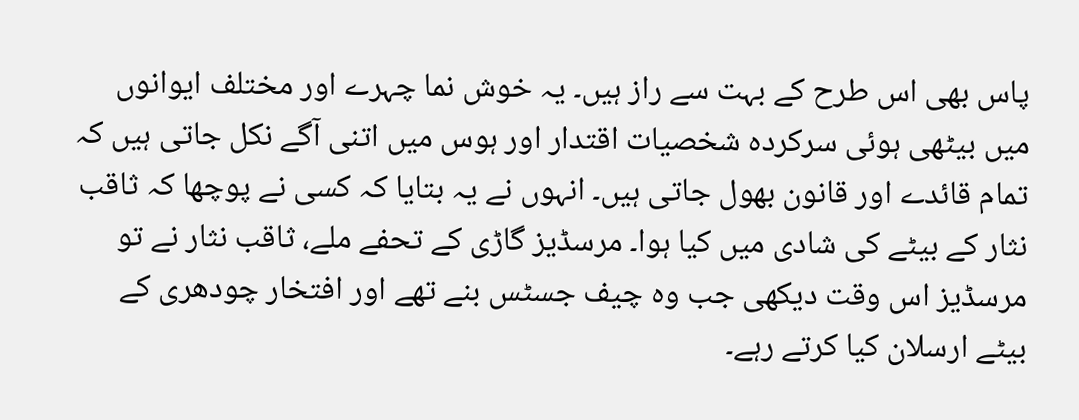پاس بھی اس طرح کے بہت سے راز ہیں۔ یہ خوش نما چہرے اور مختلف ایوانوں میں بیٹھی ہوئی سرکردہ شخصیات اقتدار اور ہوس میں اتنی آگے نکل جاتی ہیں کہ تمام قائدے اور قانون بھول جاتی ہیں۔ انہوں نے یہ بتایا کہ کسی نے پوچھا کہ ثاقب نثار کے بیٹے کی شادی میں کیا ہوا۔ مرسڈیز گاڑی کے تحفے ملے، ثاقب نثار نے تو مرسڈیز اس وقت دیکھی جب وہ چیف جسٹس بنے تھے اور افتخار چودھری کے بیٹے ارسلان کیا کرتے رہے۔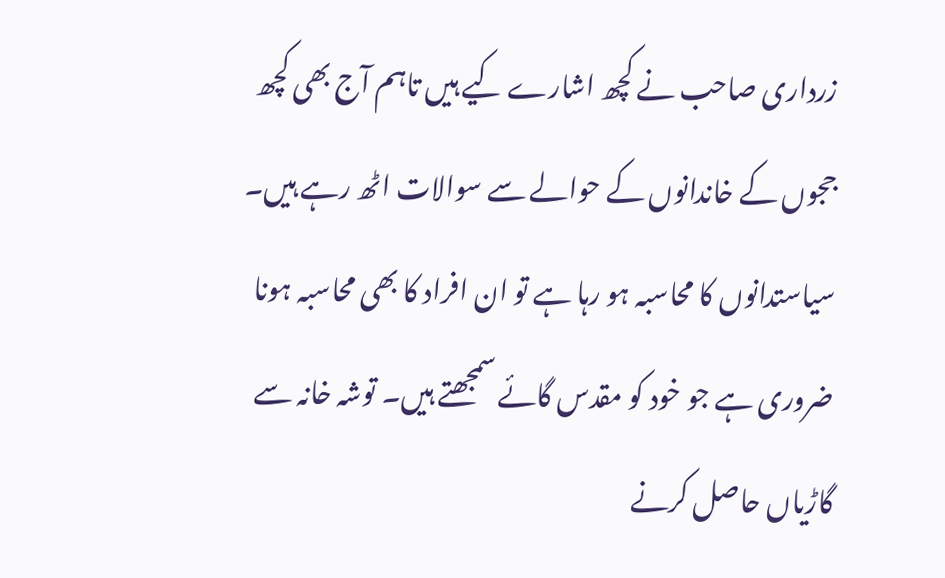زرداری صاحب نے کچھ اشارے کیے ہیں تاہم آج بھی کچھ ججوں کے خاندانوں کے حوالے سے سوالات اٹھ رہے ہیں۔ سیاستدانوں کا محاسبہ ہو رہا ہے تو ان افراد کا بھی محاسبہ ہونا ضروری ہے جو خود کو مقدس گائے سمجھتے ہیں۔ توشہ خانہ سے گاڑیاں حاصل کرنے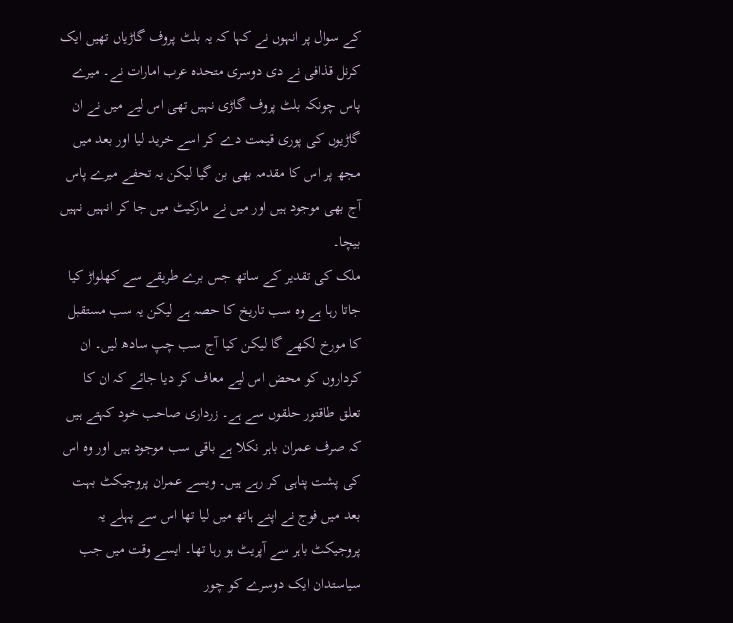کے سوال پر انہوں نے کہا کہ یہ بلٹ پروف گاڑیاں تھیں ایک کرنل قذافی نے دی دوسری متحدہ عرب امارات نے۔ میرے پاس چونکہ بلٹ پروف گاڑی نہیں تھی اس لیے میں نے ان گاڑیوں کی پوری قیمت دے کر اسے خرید لیا اور بعد میں مجھ پر اس کا مقدمہ بھی بن گیا لیکن یہ تحفے میرے پاس آج بھی موجود ہیں اور میں نے مارکیٹ میں جا کر انہیں نہیں بیچا۔
ملک کی تقدیر کے ساتھ جس برے طریقے سے کھلواڑ کیا جاتا رہا ہے وہ سب تاریخ کا حصہ ہے لیکن یہ سب مستقبل کا مورخ لکھے گا لیکن کیا آج سب چپ سادھ لیں۔ ان کرداروں کو محض اس لیے معاف کر دیا جائے کہ ان کا تعلق طاقتور حلقوں سے ہے۔ زرداری صاحب خود کہتے ہیں کہ صرف عمران باہر نکلا ہے باقی سب موجود ہیں اور وہ اس کی پشت پناہی کر رہے ہیں۔ ویسے عمران پروجیکٹ بہت بعد میں فوج نے اپنے ہاتھ میں لیا تھا اس سے پہلے یہ پروجیکٹ باہر سے آپریٹ ہو رہا تھا۔ ایسے وقت میں جب سیاستدان ایک دوسرے کو چور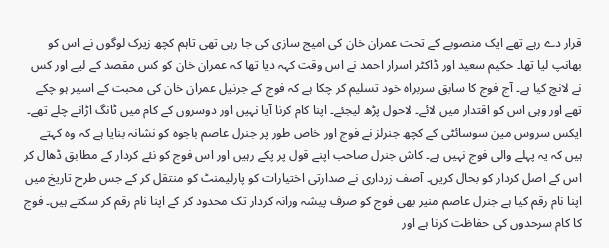قرار دے رہے تھے ایک منصوبے کے تحت عمران خان کی امیج سازی کی جا رہی تھی تاہم کچھ زیرک لوگوں نے اس کو بھانپ لیا تھا۔ حکیم سعید اور ڈاکٹر اسرار احمد نے اس وقت کہہ دیا تھا کہ عمران خان کو کس مقصد کے لیے اور کس نے لانچ کیا ہے۔ آج فوج کا سابق سربراہ خود تسلیم کر چکا ہے کہ فوج کے جرنیل عمران خان کی محبت کے اسیر ہو چکے تھے اور وہی اس کو اقتدار میں لائے۔ لاحول پڑھ لیجئے۔ اپنا کام کرنا آیا نہیں اور دوسروں کے کام میں ٹانگ اڑانے چلے تھے۔ ایکس سروس مین سوسائٹی کے کچھ جنرلز نے فوج اور خاص طور پر جنرل عاصم باجوہ کو نشانہ بنایا ہے کہ وہ کہتے ہیں کہ یہ پہلے والی فوج نہیں ہے۔ کاش جنرل صاحب اپنے قول پر پکے رہیں اور اس فوج کو نئے کردار کے مطابق ڈھال کر اس کے اصل کردار کو بحال کریں۔ آصف زرداری نے صدارتی اختیارات کو پارلیمنٹ کو منتقل کر کے جس طرح تاریخ میں اپنا نام رقم کیا ہے جنرل عاصم منیر بھی فوج کو صرف پیشہ ورانہ کردار تک محدود کر کے اپنا نام رقم کر سکتے ہیں۔ فوج کا کام سرحدوں کی حفاظت کرنا ہے اور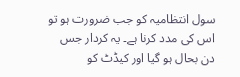سول انتظامیہ کو جب ضرورت ہو تو اس کی مدد کرنا ہے۔ یہ کردار جس دن بحال ہو گیا اور کیڈٹ کو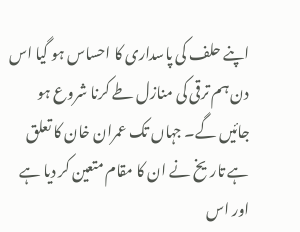اپنے حلف کی پاسداری کا احساس ہو گیا اس دن ہم ترقی کی منازل طے کرنا شروع ہو جائیں گے۔ جہاں تک عمران خان کا تعلق ہے تاریخ نے ان کا مقام متعین کر دیا ہے اور اس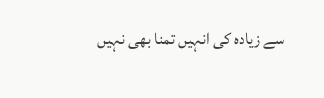سے زیادہ کی انہیں تمنا بھی نہیں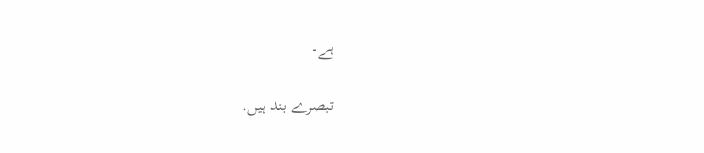ہے۔

تبصرے بند ہیں.